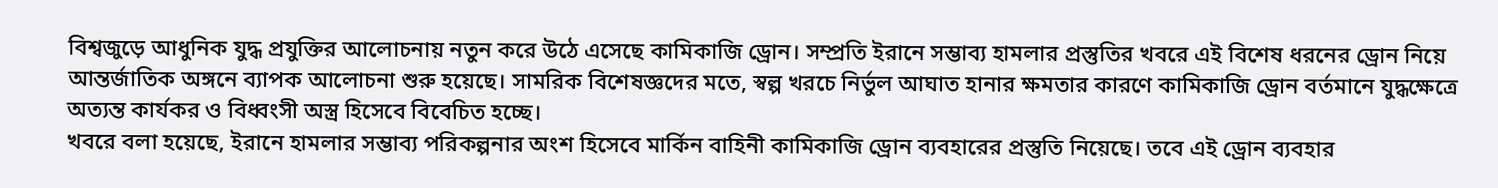বিশ্বজুড়ে আধুনিক যুদ্ধ প্রযুক্তির আলোচনায় নতুন করে উঠে এসেছে কামিকাজি ড্রোন। সম্প্রতি ইরানে সম্ভাব্য হামলার প্রস্তুতির খবরে এই বিশেষ ধরনের ড্রোন নিয়ে আন্তর্জাতিক অঙ্গনে ব্যাপক আলোচনা শুরু হয়েছে। সামরিক বিশেষজ্ঞদের মতে, স্বল্প খরচে নির্ভুল আঘাত হানার ক্ষমতার কারণে কামিকাজি ড্রোন বর্তমানে যুদ্ধক্ষেত্রে অত্যন্ত কার্যকর ও বিধ্বংসী অস্ত্র হিসেবে বিবেচিত হচ্ছে।
খবরে বলা হয়েছে, ইরানে হামলার সম্ভাব্য পরিকল্পনার অংশ হিসেবে মার্কিন বাহিনী কামিকাজি ড্রোন ব্যবহারের প্রস্তুতি নিয়েছে। তবে এই ড্রোন ব্যবহার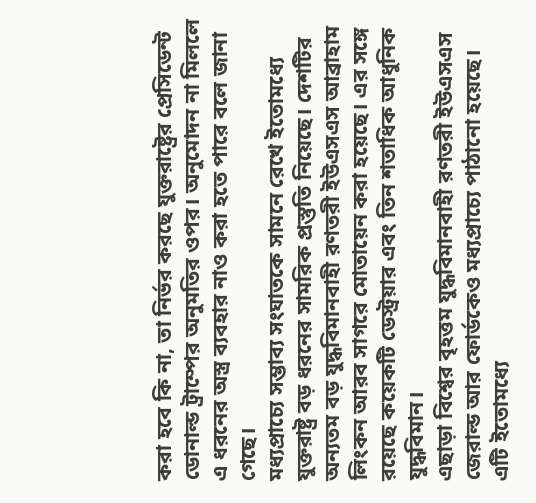করা হবে কি না, তা নির্ভর করছে যুক্তরাষ্ট্রের প্রেসিডেন্ট ডোনাল্ড ট্রাম্পের অনুমতির ওপর। অনুমোদন না মিললে এ ধরনের অস্ত্র ব্যবহার নাও করা হতে পারে বলে জানা গেছে।
মধ্যপ্রাচ্যে সম্ভাব্য সংঘাতকে সামনে রেখে ইতোমধ্যে যুক্তরাষ্ট্র বড় ধরনের সামরিক প্রস্তুতি নিয়েছে। দেশটির অন্যতম বড় যুদ্ধবিমানবাহী রণতরী ইউএসএস আব্রাহাম লিংকন আরব সাগরে মোতায়েন করা হয়েছে। এর সঙ্গে রয়েছে কয়েকটি ডেস্ট্রয়ার এবং তিন শতাধিক আধুনিক যুদ্ধবিমান।
এছাড়া বিশ্বের বৃহত্তম যুদ্ধবিমানবাহী রণতরী ইউএসএস জেরাল্ড আর ফোর্ডকেও মধ্যপ্রাচ্যে পাঠানো হয়েছে। এটি ইতোমধ্যে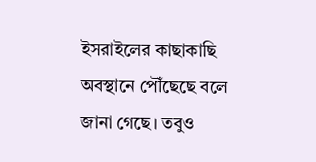ইসরাইলের কাছাকাছি অবস্থানে পৌঁছেছে বলে জানা গেছে। তবুও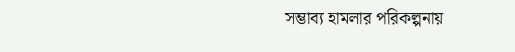সম্ভাব্য হামলার পরিকল্পনায়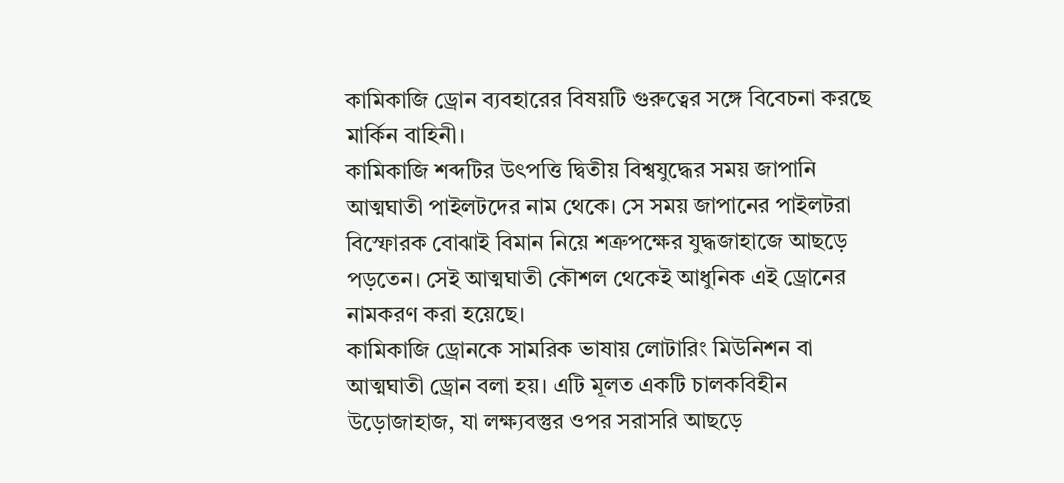কামিকাজি ড্রোন ব্যবহারের বিষয়টি গুরুত্বের সঙ্গে বিবেচনা করছে মার্কিন বাহিনী।
কামিকাজি শব্দটির উৎপত্তি দ্বিতীয় বিশ্বযুদ্ধের সময় জাপানি আত্মঘাতী পাইলটদের নাম থেকে। সে সময় জাপানের পাইলটরা বিস্ফোরক বোঝাই বিমান নিয়ে শত্রুপক্ষের যুদ্ধজাহাজে আছড়ে পড়তেন। সেই আত্মঘাতী কৌশল থেকেই আধুনিক এই ড্রোনের নামকরণ করা হয়েছে।
কামিকাজি ড্রোনকে সামরিক ভাষায় লোটারিং মিউনিশন বা আত্মঘাতী ড্রোন বলা হয়। এটি মূলত একটি চালকবিহীন উড়োজাহাজ, যা লক্ষ্যবস্তুর ওপর সরাসরি আছড়ে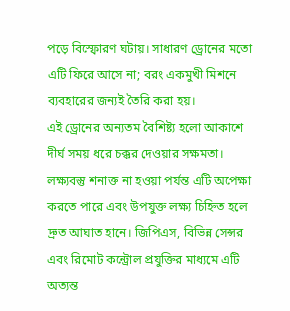পড়ে বিস্ফোরণ ঘটায়। সাধারণ ড্রোনের মতো এটি ফিরে আসে না; বরং একমুখী মিশনে ব্যবহারের জন্যই তৈরি করা হয়।
এই ড্রোনের অন্যতম বৈশিষ্ট্য হলো আকাশে দীর্ঘ সময় ধরে চক্কর দেওয়ার সক্ষমতা। লক্ষ্যবস্তু শনাক্ত না হওয়া পর্যন্ত এটি অপেক্ষা করতে পারে এবং উপযুক্ত লক্ষ্য চিহ্নিত হলে দ্রুত আঘাত হানে। জিপিএস, বিভিন্ন সেন্সর এবং রিমোট কন্ট্রোল প্রযুক্তির মাধ্যমে এটি অত্যন্ত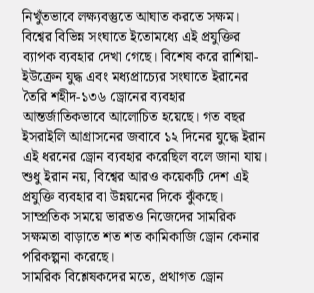নিখুঁতভাবে লক্ষ্যবস্তুতে আঘাত করতে সক্ষম।
বিশ্বের বিভিন্ন সংঘাতে ইতোমধ্যে এই প্রযুক্তির ব্যাপক ব্যবহার দেখা গেছে। বিশেষ করে রাশিয়া-ইউক্রেন যুদ্ধ এবং মধ্যপ্রাচ্যের সংঘাতে ইরানের তৈরি শহীদ-১৩৬ ড্রোনের ব্যবহার আন্তর্জাতিকভাবে আলোচিত হয়েছে। গত বছর ইসরাইলি আগ্রাসনের জবাবে ১২ দিনের যুদ্ধে ইরান এই ধরনের ড্রোন ব্যবহার করেছিল বলে জানা যায়।
শুধু ইরান নয়, বিশ্বের আরও কয়েকটি দেশ এই প্রযুক্তি ব্যবহার বা উন্নয়নের দিকে ঝুঁকছে। সাম্প্রতিক সময়ে ভারতও নিজেদের সামরিক সক্ষমতা বাড়াতে শত শত কামিকাজি ড্রোন কেনার পরিকল্পনা করেছে।
সামরিক বিশ্লেষকদের মতে, প্রথাগত ড্রোন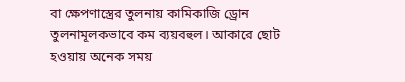বা ক্ষেপণাস্ত্রের তুলনায় কামিকাজি ড্রোন তুলনামূলকভাবে কম ব্যয়বহুল। আকারে ছোট হওয়ায় অনেক সময়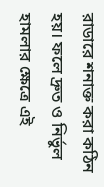রাডারে শনাক্ত করা কঠিন হয়। ফলে দ্রুত ও নির্ভুল হামলার ক্ষেত্রে এই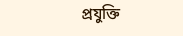প্রযুক্তি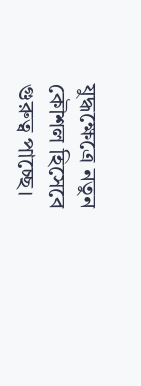যুদ্ধক্ষেত্রে নতুন কৌশল হিসেবে গুরুত্ব পাচ্ছে।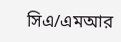সিএ/এমআর